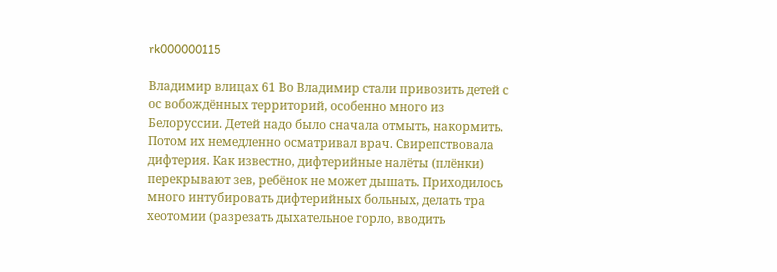rk000000115

Владимир влицах 61 Во Владимир стали привозить детей с ос вобождённых территорий, особенно много из Белоруссии. Детей надо было сначала отмыть, накормить. Потом их немедленно осматривал врач. Свирепствовала дифтерия. Как известно, дифтерийные налёты (плёнки) перекрывают зев, ребёнок не может дышать. Приходилось много интубировать дифтерийных больных, делать тра хеотомии (разрезать дыхательное горло, вводить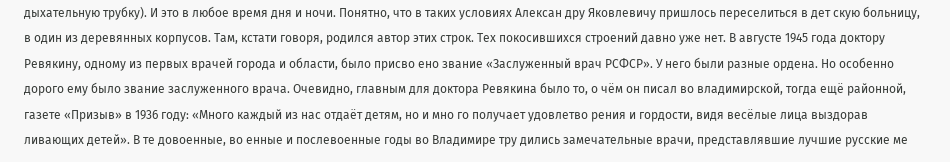дыхательную трубку). И это в любое время дня и ночи. Понятно, что в таких условиях Алексан дру Яковлевичу пришлось переселиться в дет скую больницу, в один из деревянных корпусов. Там, кстати говоря, родился автор этих строк. Тех покосившихся строений давно уже нет. В августе 1945 года доктору Ревякину, одному из первых врачей города и области, было присво ено звание «Заслуженный врач РСФСР». У него были разные ордена. Но особенно дорого ему было звание заслуженного врача. Очевидно, главным для доктора Ревякина было то, о чём он писал во владимирской, тогда ещё районной, газете «Призыв» в 1936 году: «Много каждый из нас отдаёт детям, но и мно го получает удовлетво рения и гордости, видя весёлые лица выздорав ливающих детей». В те довоенные, во енные и послевоенные годы во Владимире тру дились замечательные врачи, представлявшие лучшие русские ме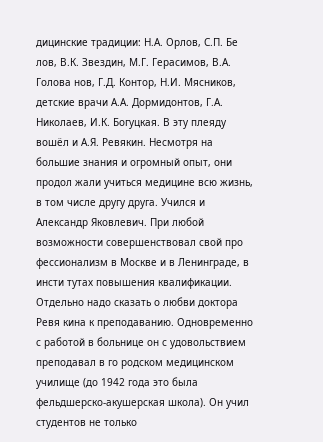дицинские традиции: Н.А. Орлов, С.П. Бе лов, В.К. Звездин, М.Г. Герасимов, В.А. Голова нов, Г.Д. Контор, Н.И. Мясников, детские врачи А.А. Дормидонтов, Г.А. Николаев, И.К. Богуцкая. В эту плеяду вошёл и А.Я. Ревякин. Несмотря на большие знания и огромный опыт, они продол жали учиться медицине всю жизнь, в том числе другу друга. Учился и Александр Яковлевич. При любой возможности совершенствовал свой про фессионализм в Москве и в Ленинграде, в инсти тутах повышения квалификации. Отдельно надо сказать о любви доктора Ревя кина к преподаванию. Одновременно с работой в больнице он с удовольствием преподавал в го родском медицинском училище (до 1942 года это была фельдшерско-акушерская школа). Он учил студентов не только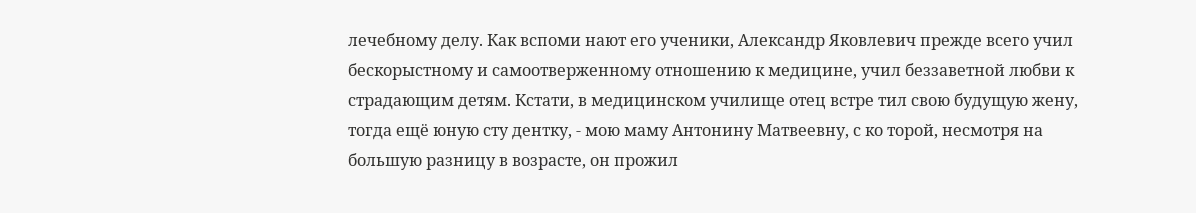лечебному делу. Как вспоми нают его ученики, Александр Яковлевич прежде всего учил бескорыстному и самоотверженному отношению к медицине, учил беззаветной любви к страдающим детям. Кстати, в медицинском училище отец встре тил свою будущую жену, тогда ещё юную сту дентку, - мою маму Антонину Матвеевну, с ко торой, несмотря на большую разницу в возрасте, он прожил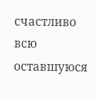счастливо всю оставшуюся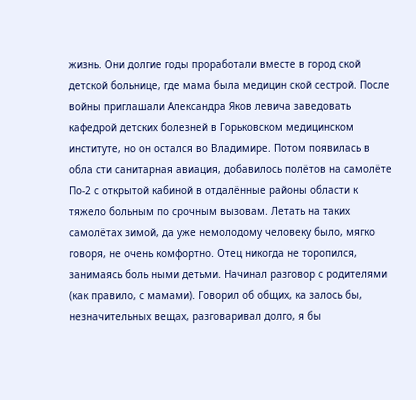жизнь. Они долгие годы проработали вместе в город ской детской больнице, где мама была медицин ской сестрой. После войны приглашали Александра Яков левича заведовать кафедрой детских болезней в Горьковском медицинском институте, но он остался во Владимире. Потом появилась в обла сти санитарная авиация, добавилось полётов на самолёте По-2 с открытой кабиной в отдалённые районы области к тяжело больным по срочным вызовам. Летать на таких самолётах зимой, да уже немолодому человеку было, мягко говоря, не очень комфортно. Отец никогда не торопился, занимаясь боль ными детьми. Начинал разговор с родителями (как правило, с мамами). Говорил об общих, ка залось бы, незначительных вещах, разговаривал долго, я бы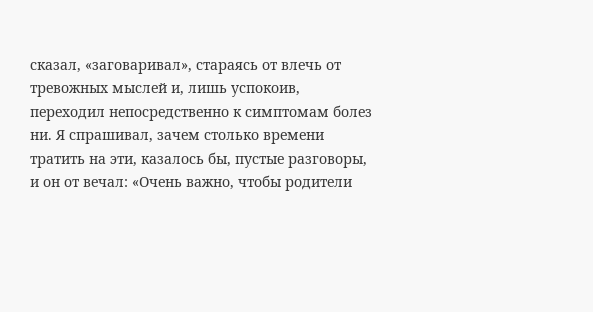сказал, «заговаривал», стараясь от влечь от тревожных мыслей и, лишь успокоив, переходил непосредственно к симптомам болез ни. Я спрашивал, зачем столько времени тратить на эти, казалось бы, пустые разговоры, и он от вечал: «Очень важно, чтобы родители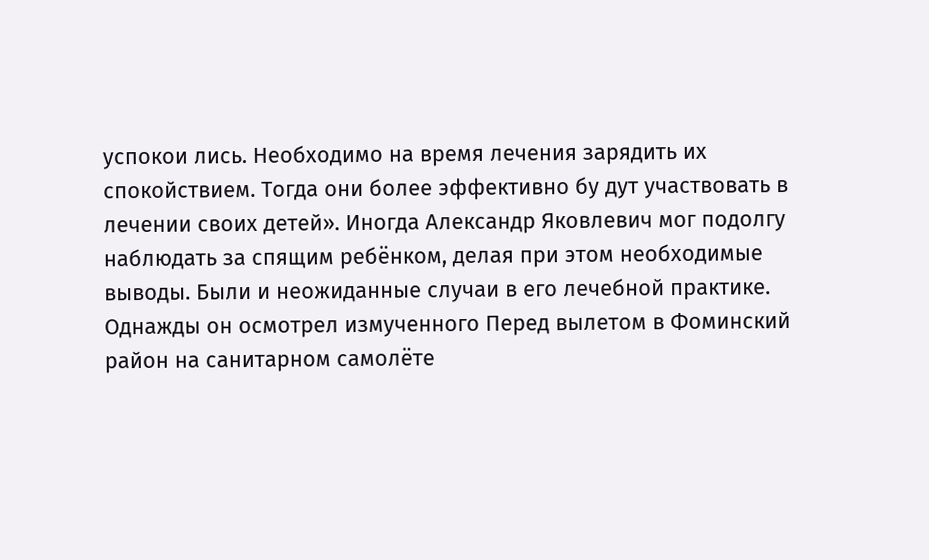успокои лись. Необходимо на время лечения зарядить их спокойствием. Тогда они более эффективно бу дут участвовать в лечении своих детей». Иногда Александр Яковлевич мог подолгу наблюдать за спящим ребёнком, делая при этом необходимые выводы. Были и неожиданные случаи в его лечебной практике. Однажды он осмотрел измученного Перед вылетом в Фоминский район на санитарном самолёте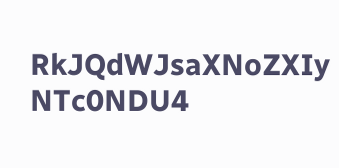RkJQdWJsaXNoZXIy NTc0NDU4